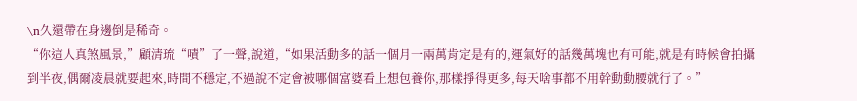\n久還帶在身邊倒是稀奇。
“你這人真煞風景,”顧清琉“嘖”了一聲,說道,“如果活動多的話一個月一兩萬肯定是有的,運氣好的話幾萬塊也有可能,就是有時候會拍攝到半夜,偶爾凌晨就要起來,時間不穩定,不過說不定會被哪個富婆看上想包養你,那樣掙得更多,每天啥事都不用幹動動腰就行了。”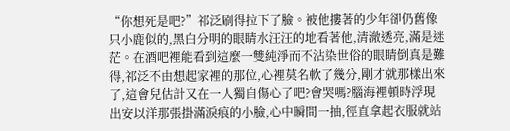“你想死是吧?”祁泛刷得拉下了臉。被他摟著的少年卻仍舊像只小鹿似的,黑白分明的眼睛水汪汪的地看著他,清澈透亮,滿是迷茫。在酒吧裡能看到這麼一雙純淨而不沾染世俗的眼睛倒真是難得,祁泛不由想起家裡的那位,心裡莫名軟了幾分,剛才就那樣出來了,這會兒估計又在一人獨自傷心了吧?會哭嗎?腦海裡頓時浮現出安以洋那張掛滿淚痕的小臉,心中瞬間一抽,徑直拿起衣服就站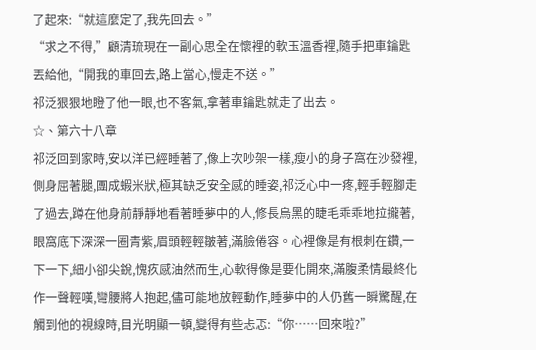了起來:“就這麼定了,我先回去。”
“求之不得,”顧清琉現在一副心思全在懷裡的軟玉溫香裡,隨手把車鑰匙丟給他,“開我的車回去,路上當心,慢走不送。”
祁泛狠狠地瞪了他一眼,也不客氣,拿著車鑰匙就走了出去。
☆、第六十八章
祁泛回到家時,安以洋已經睡著了,像上次吵架一樣,瘦小的身子窩在沙發裡,側身屈著腿,團成蝦米狀,極其缺乏安全感的睡姿,祁泛心中一疼,輕手輕腳走了過去,蹲在他身前靜靜地看著睡夢中的人,修長烏黑的睫毛乖乖地拉攏著,眼窩底下深深一圈青紫,眉頭輕輕皺著,滿臉倦容。心裡像是有根刺在鑽,一下一下,細小卻尖銳,愧疚感油然而生,心軟得像是要化開來,滿腹柔情最終化作一聲輕嘆,彎腰將人抱起,儘可能地放輕動作,睡夢中的人仍舊一瞬驚醒,在觸到他的視線時,目光明顯一頓,變得有些忐忑:“你……回來啦?”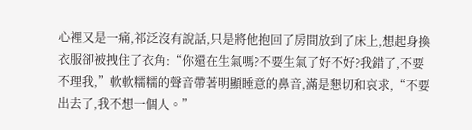心裡又是一痛,祁泛沒有說話,只是將他抱回了房間放到了床上,想起身換衣服卻被拽住了衣角:“你還在生氣嗎?不要生氣了好不好?我錯了,不要不理我,”軟軟糯糯的聲音帶著明顯睡意的鼻音,滿是懇切和哀求,“不要出去了,我不想一個人。”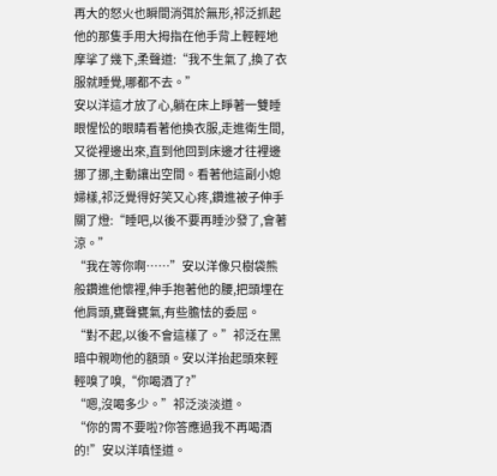再大的怒火也瞬間消弭於無形,祁泛抓起他的那隻手用大拇指在他手背上輕輕地摩挲了幾下,柔聲道:“我不生氣了,換了衣服就睡覺,哪都不去。”
安以洋這才放了心,躺在床上睜著一雙睡眼惺忪的眼睛看著他換衣服,走進衛生間,又從裡邊出來,直到他回到床邊才往裡邊挪了挪,主動讓出空間。看著他這副小媳婦樣,祁泛覺得好笑又心疼,鑽進被子伸手關了燈:“睡吧,以後不要再睡沙發了,會著涼。”
“我在等你啊……”安以洋像只樹袋熊般鑽進他懷裡,伸手抱著他的腰,把頭埋在他肩頭,甕聲甕氣,有些膽怯的委屈。
“對不起,以後不會這樣了。”祁泛在黑暗中親吻他的額頭。安以洋抬起頭來輕輕嗅了嗅,“你喝酒了?”
“嗯,沒喝多少。”祁泛淡淡道。
“你的胃不要啦?你答應過我不再喝酒的!”安以洋嗔怪道。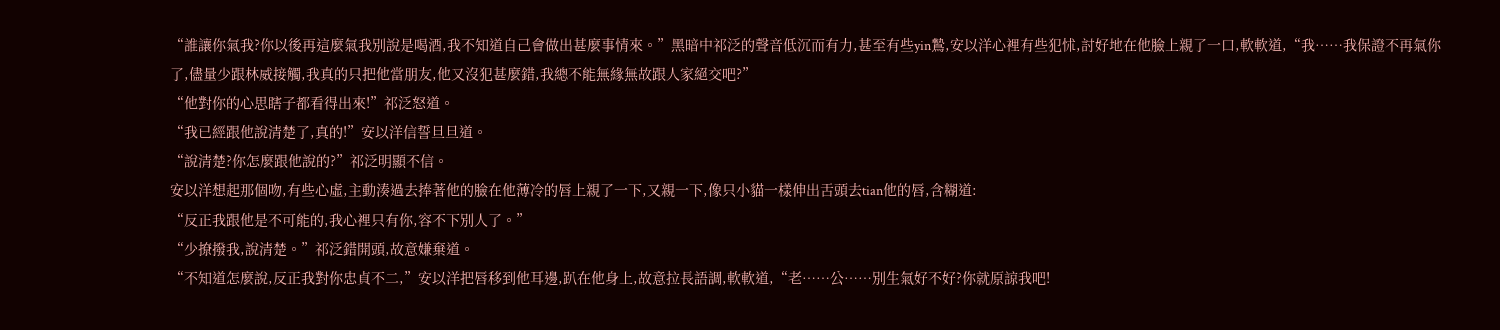“誰讓你氣我?你以後再這麼氣我別說是喝酒,我不知道自己會做出甚麼事情來。”黑暗中祁泛的聲音低沉而有力,甚至有些yin鷙,安以洋心裡有些犯怵,討好地在他臉上親了一口,軟軟道,“我……我保證不再氣你了,儘量少跟林威接觸,我真的只把他當朋友,他又沒犯甚麼錯,我總不能無緣無故跟人家絕交吧?”
“他對你的心思瞎子都看得出來!”祁泛怒道。
“我已經跟他說清楚了,真的!”安以洋信誓旦旦道。
“說清楚?你怎麼跟他說的?”祁泛明顯不信。
安以洋想起那個吻,有些心虛,主動湊過去捧著他的臉在他薄冷的唇上親了一下,又親一下,像只小貓一樣伸出舌頭去tian他的唇,含糊道:
“反正我跟他是不可能的,我心裡只有你,容不下別人了。”
“少撩撥我,說清楚。”祁泛錯開頭,故意嫌棄道。
“不知道怎麼說,反正我對你忠貞不二,”安以洋把唇移到他耳邊,趴在他身上,故意拉長語調,軟軟道,“老……公……別生氣好不好?你就原諒我吧!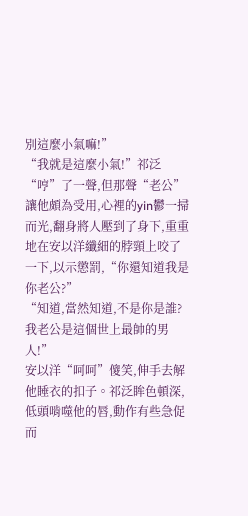別這麼小氣嘛!”
“我就是這麼小氣!”祁泛“哼”了一聲,但那聲“老公”讓他頗為受用,心裡的yin鬱一掃而光,翻身將人壓到了身下,重重地在安以洋纖細的脖頸上咬了一下,以示懲罰,“你還知道我是你老公?”
“知道,當然知道,不是你是誰?我老公是這個世上最帥的男人!”
安以洋“呵呵”傻笑,伸手去解他睡衣的扣子。祁泛眸色頓深,低頭啃噬他的唇,動作有些急促而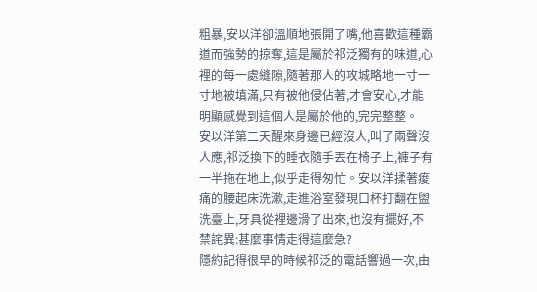粗暴,安以洋卻溫順地張開了嘴,他喜歡這種霸道而強勢的掠奪,這是屬於祁泛獨有的味道,心裡的每一處縫隙,隨著那人的攻城略地一寸一寸地被填滿,只有被他侵佔著,才會安心,才能明顯感覺到這個人是屬於他的,完完整整。
安以洋第二天醒來身邊已經沒人,叫了兩聲沒人應,祁泛換下的睡衣隨手丟在椅子上,褲子有一半拖在地上,似乎走得匆忙。安以洋揉著痠痛的腰起床洗漱,走進浴室發現口杯打翻在盥洗臺上,牙具從裡邊滑了出來,也沒有擺好,不禁詫異:甚麼事情走得這麼急?
隱約記得很早的時候祁泛的電話響過一次,由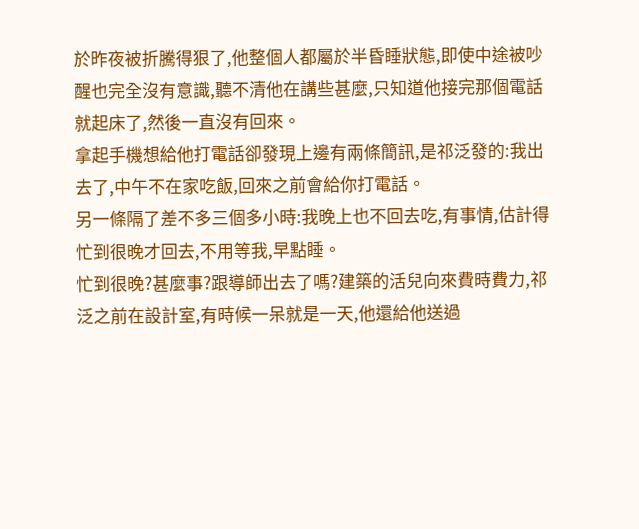於昨夜被折騰得狠了,他整個人都屬於半昏睡狀態,即使中途被吵醒也完全沒有意識,聽不清他在講些甚麼,只知道他接完那個電話就起床了,然後一直沒有回來。
拿起手機想給他打電話卻發現上邊有兩條簡訊,是祁泛發的:我出去了,中午不在家吃飯,回來之前會給你打電話。
另一條隔了差不多三個多小時:我晚上也不回去吃,有事情,估計得忙到很晚才回去,不用等我,早點睡。
忙到很晚?甚麼事?跟導師出去了嗎?建築的活兒向來費時費力,祁泛之前在設計室,有時候一呆就是一天,他還給他送過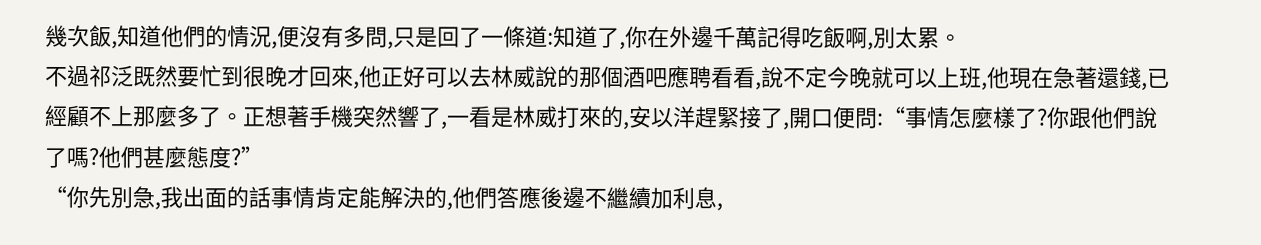幾次飯,知道他們的情況,便沒有多問,只是回了一條道:知道了,你在外邊千萬記得吃飯啊,別太累。
不過祁泛既然要忙到很晚才回來,他正好可以去林威說的那個酒吧應聘看看,說不定今晚就可以上班,他現在急著還錢,已經顧不上那麼多了。正想著手機突然響了,一看是林威打來的,安以洋趕緊接了,開口便問:“事情怎麼樣了?你跟他們說了嗎?他們甚麼態度?”
“你先別急,我出面的話事情肯定能解決的,他們答應後邊不繼續加利息,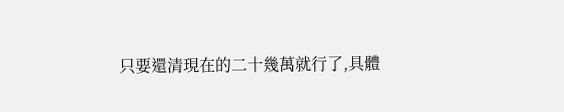只要還清現在的二十幾萬就行了,具體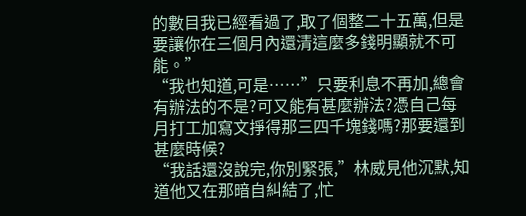的數目我已經看過了,取了個整二十五萬,但是要讓你在三個月內還清這麼多錢明顯就不可能。”
“我也知道,可是……”只要利息不再加,總會有辦法的不是?可又能有甚麼辦法?憑自己每月打工加寫文掙得那三四千塊錢嗎?那要還到甚麼時候?
“我話還沒說完,你別緊張,”林威見他沉默,知道他又在那暗自糾結了,忙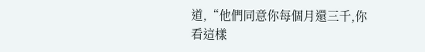道,“他們同意你每個月還三千,你看這樣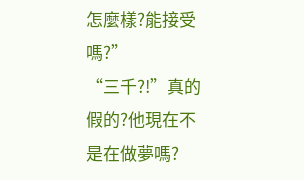怎麼樣?能接受嗎?”
“三千?!”真的假的?他現在不是在做夢嗎?